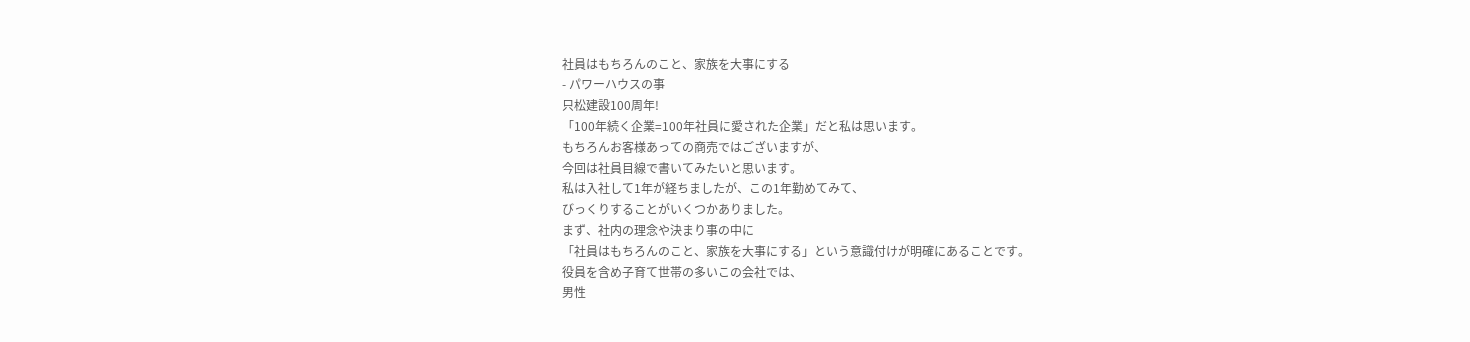社員はもちろんのこと、家族を大事にする
- パワーハウスの事
只松建設100周年!
「100年続く企業=100年社員に愛された企業」だと私は思います。
もちろんお客様あっての商売ではございますが、
今回は社員目線で書いてみたいと思います。
私は入社して1年が経ちましたが、この1年勤めてみて、
びっくりすることがいくつかありました。
まず、社内の理念や決まり事の中に
「社員はもちろんのこと、家族を大事にする」という意識付けが明確にあることです。
役員を含め子育て世帯の多いこの会社では、
男性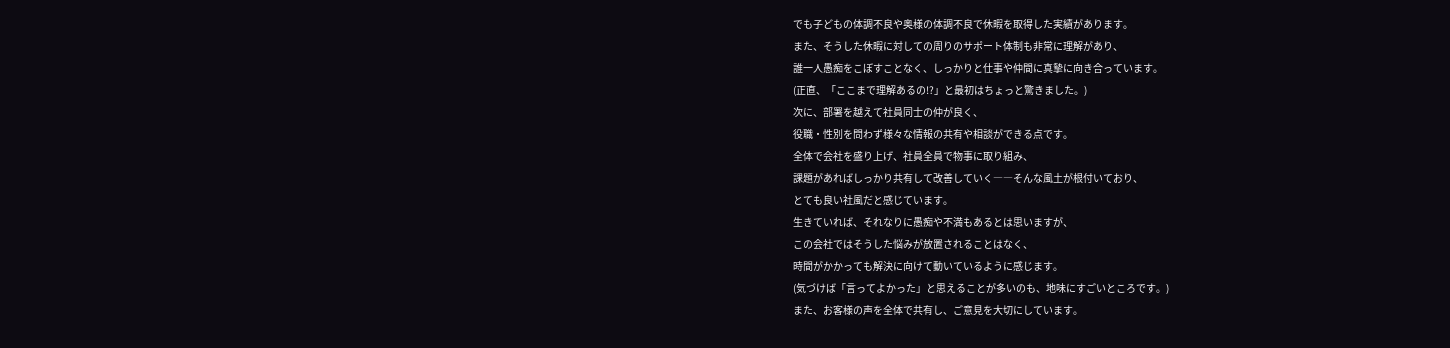でも子どもの体調不良や奥様の体調不良で休暇を取得した実績があります。
また、そうした休暇に対しての周りのサポート体制も非常に理解があり、
誰一人愚痴をこぼすことなく、しっかりと仕事や仲間に真摯に向き合っています。
(正直、「ここまで理解あるの!?」と最初はちょっと驚きました。)
次に、部署を越えて社員同士の仲が良く、
役職・性別を問わず様々な情報の共有や相談ができる点です。
全体で会社を盛り上げ、社員全員で物事に取り組み、
課題があればしっかり共有して改善していく――そんな風土が根付いており、
とても良い社風だと感じています。
生きていれば、それなりに愚痴や不満もあるとは思いますが、
この会社ではそうした悩みが放置されることはなく、
時間がかかっても解決に向けて動いているように感じます。
(気づけば「言ってよかった」と思えることが多いのも、地味にすごいところです。)
また、お客様の声を全体で共有し、ご意見を大切にしています。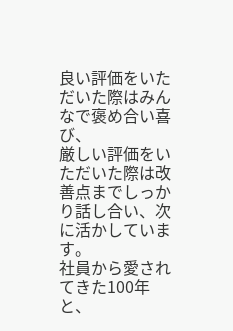良い評価をいただいた際はみんなで褒め合い喜び、
厳しい評価をいただいた際は改善点までしっかり話し合い、次に活かしています。
社員から愛されてきた100年と、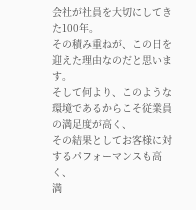会社が社員を大切にしてきた100年。
その積み重ねが、この日を迎えた理由なのだと思います。
そして何より、このような環境であるからこそ従業員の満足度が高く、
その結果としてお客様に対するパフォーマンスも高く、
満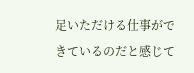足いただける仕事ができているのだと感じて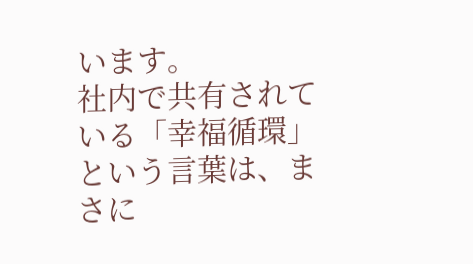います。
社内で共有されている「幸福循環」という言葉は、まさに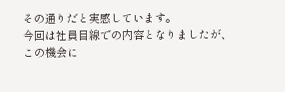その通りだと実感しています。
今回は社員目線での内容となりましたが、
この機会に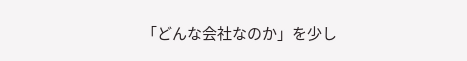「どんな会社なのか」を少し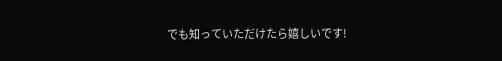でも知っていただけたら嬉しいです!